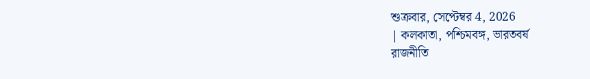শুক্রবার, সেপ্টেম্বর 4, 2026
| কলকাতা, পশ্চিমবঙ্গ, ভারতবর্ষ
রাজনীতি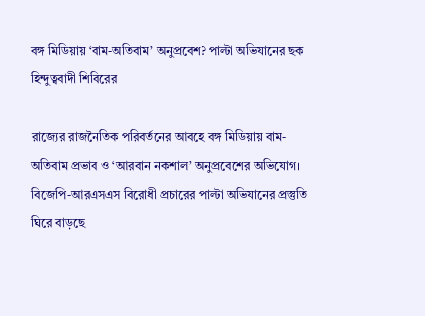বঙ্গ মিডিয়ায় ‘বাম-অতিবাম’ অনুপ্রবেশ? পাল্টা অভিযানের ছক হিন্দুত্ববাদী শিবিরের

রাজ্যের রাজনৈতিক পরিবর্তনের আবহে বঙ্গ মিডিয়ায় বাম-অতিবাম প্রভাব ও ‘আরবান নকশাল’ অনুপ্রবেশের অভিযোগ। বিজেপি-আরএসএস বিরোধী প্রচারের পাল্টা অভিযানের প্রস্তুতি ঘিরে বাড়ছে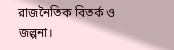রাজনৈতিক বিতর্ক ও জল্পনা।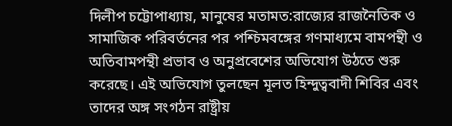দিলীপ চট্টোপাধ্যায়, মানুষের মতামত:রাজ্যের রাজনৈতিক ও সামাজিক পরিবর্তনের পর পশ্চিমবঙ্গের গণমাধ্যমে বামপন্থী ও অতিবামপন্থী প্রভাব ও অনুপ্রবেশের অভিযোগ উঠতে শুরু করেছে। এই অভিযোগ তুলছেন মূলত হিন্দুত্ববাদী শিবির এবং তাদের অঙ্গ সংগঠন রাষ্ট্রীয়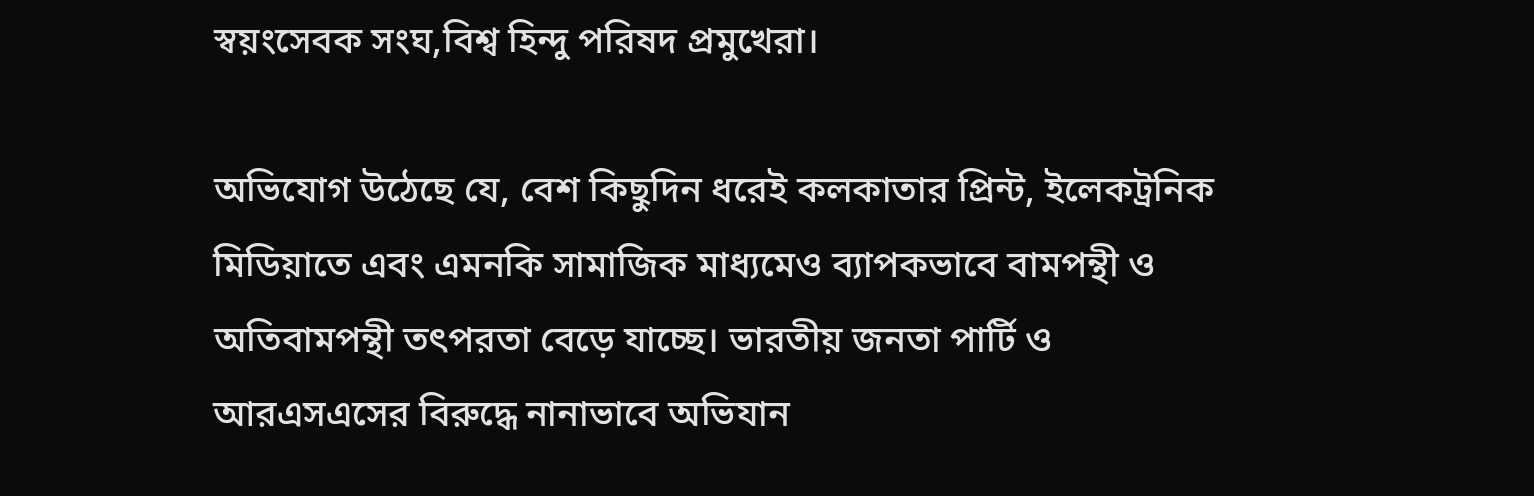স্বয়ংসেবক সংঘ,বিশ্ব হিন্দু পরিষদ প্রমুখেরা।

অভিযোগ উঠেছে যে, বেশ কিছুদিন ধরেই কলকাতার প্রিন্ট, ইলেকট্রনিক মিডিয়াতে এবং এমনকি সামাজিক মাধ্যমেও ব্যাপকভাবে বামপন্থী ও অতিবামপন্থী তৎপরতা বেড়ে যাচ্ছে। ভারতীয় জনতা পার্টি ও আরএসএসের বিরুদ্ধে নানাভাবে অভিযান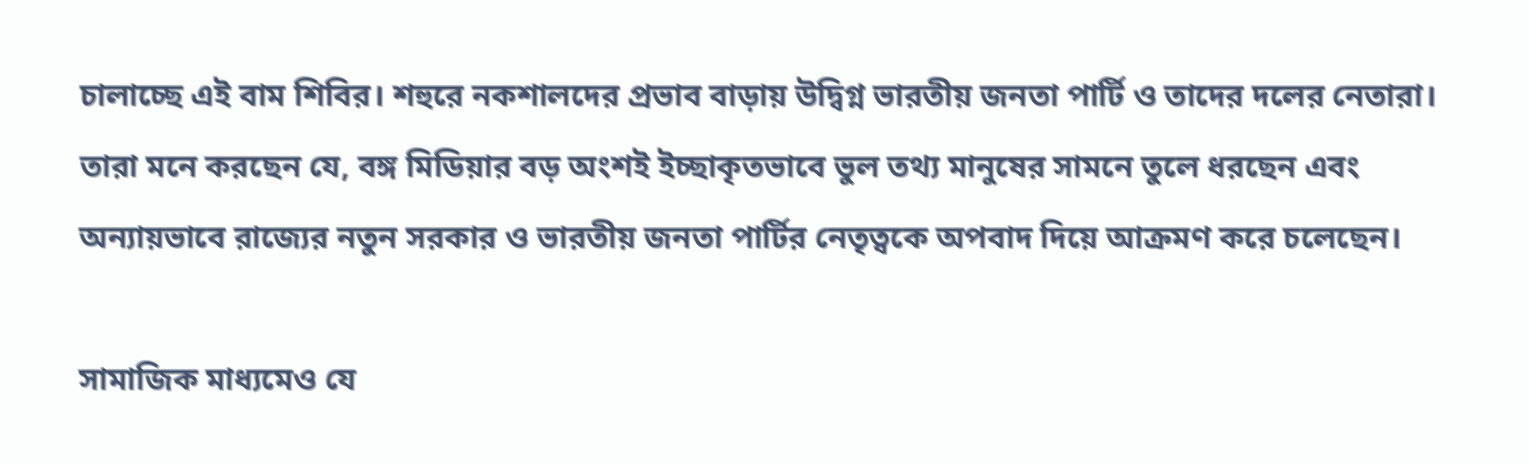চালাচ্ছে এই বাম শিবির। শহুরে নকশালদের প্রভাব বাড়ায় উদ্বিগ্ন ভারতীয় জনতা পার্টি ও তাদের দলের নেতারা। তারা মনে করছেন যে, বঙ্গ মিডিয়ার বড় অংশই ইচ্ছাকৃতভাবে ভুল তথ্য মানুষের সামনে তুলে ধরছেন এবং অন্যায়ভাবে রাজ্যের নতুন সরকার ও ভারতীয় জনতা পার্টির নেতৃত্বকে অপবাদ দিয়ে আক্রমণ করে চলেছেন।

সামাজিক মাধ্যমেও যে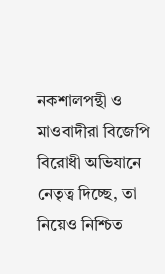নকশালপন্থী ও মাওবাদীরা বিজেপি বিরোধী অভিযানে নেতৃত্ব দিচ্ছে, তা নিয়েও নিশ্চিত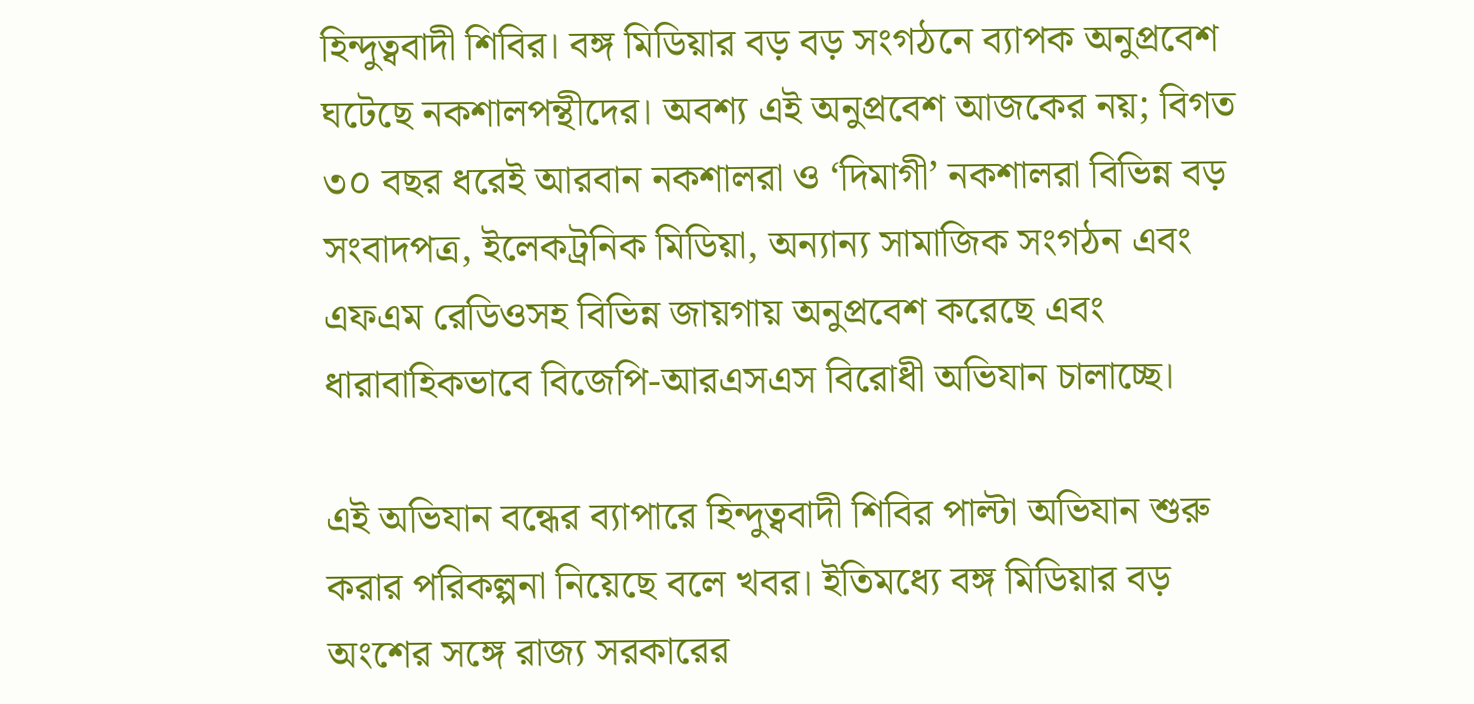হিন্দুত্ববাদী শিবির। বঙ্গ মিডিয়ার বড় বড় সংগঠনে ব্যাপক অনুপ্রবেশ ঘটেছে নকশালপন্থীদের। অবশ্য এই অনুপ্রবেশ আজকের নয়; বিগত ৩০ বছর ধরেই আরবান নকশালরা ও ‘দিমাগী’ নকশালরা বিভিন্ন বড় সংবাদপত্র, ইলেকট্রনিক মিডিয়া, অন্যান্য সামাজিক সংগঠন এবং এফএম রেডিওসহ বিভিন্ন জায়গায় অনুপ্রবেশ করেছে এবং ধারাবাহিকভাবে বিজেপি-আরএসএস বিরোধী অভিযান চালাচ্ছে।

এই অভিযান বন্ধের ব্যাপারে হিন্দুত্ববাদী শিবির পাল্টা অভিযান শুরু করার পরিকল্পনা নিয়েছে বলে খবর। ইতিমধ্যে বঙ্গ মিডিয়ার বড় অংশের সঙ্গে রাজ্য সরকারের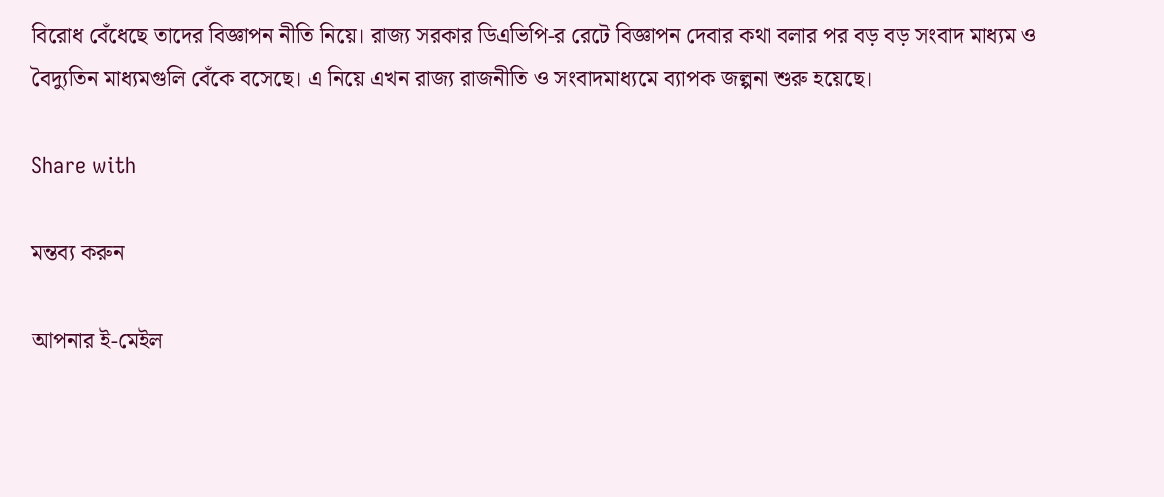বিরোধ বেঁধেছে তাদের বিজ্ঞাপন নীতি নিয়ে। রাজ্য সরকার ডিএভিপি-র রেটে বিজ্ঞাপন দেবার কথা বলার পর বড় বড় সংবাদ মাধ্যম ও বৈদ্যুতিন মাধ্যমগুলি বেঁকে বসেছে। এ নিয়ে এখন রাজ্য রাজনীতি ও সংবাদমাধ্যমে ব্যাপক জল্পনা শুরু হয়েছে।

Share with

মন্তব্য করুন

আপনার ই-মেইল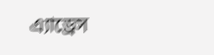এ্যাড্রেস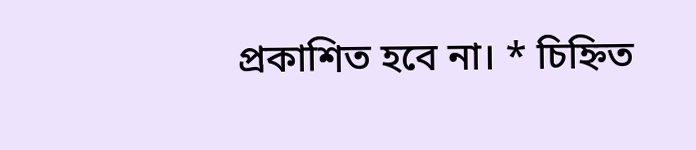প্রকাশিত হবে না। * চিহ্নিত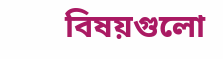বিষয়গুলো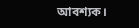আবশ্যক।